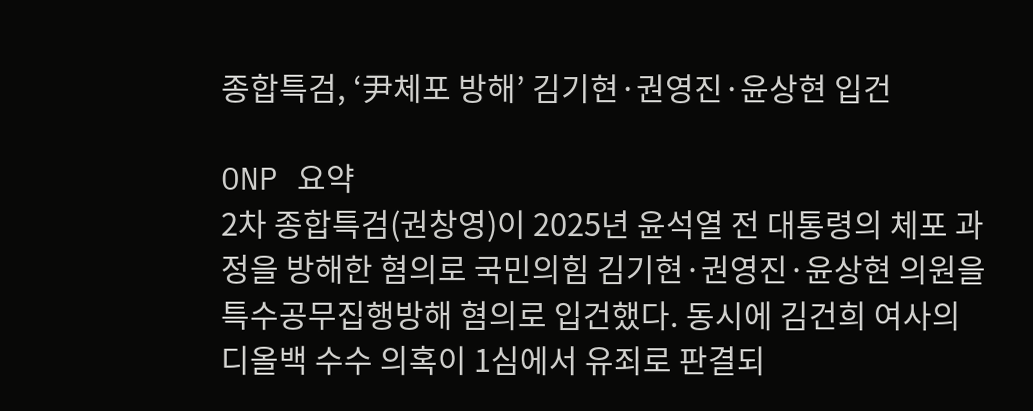종합특검, ‘尹체포 방해’ 김기현·권영진·윤상현 입건

ONP 요약
2차 종합특검(권창영)이 2025년 윤석열 전 대통령의 체포 과정을 방해한 혐의로 국민의힘 김기현·권영진·윤상현 의원을 특수공무집행방해 혐의로 입건했다. 동시에 김건희 여사의 디올백 수수 의혹이 1심에서 유죄로 판결되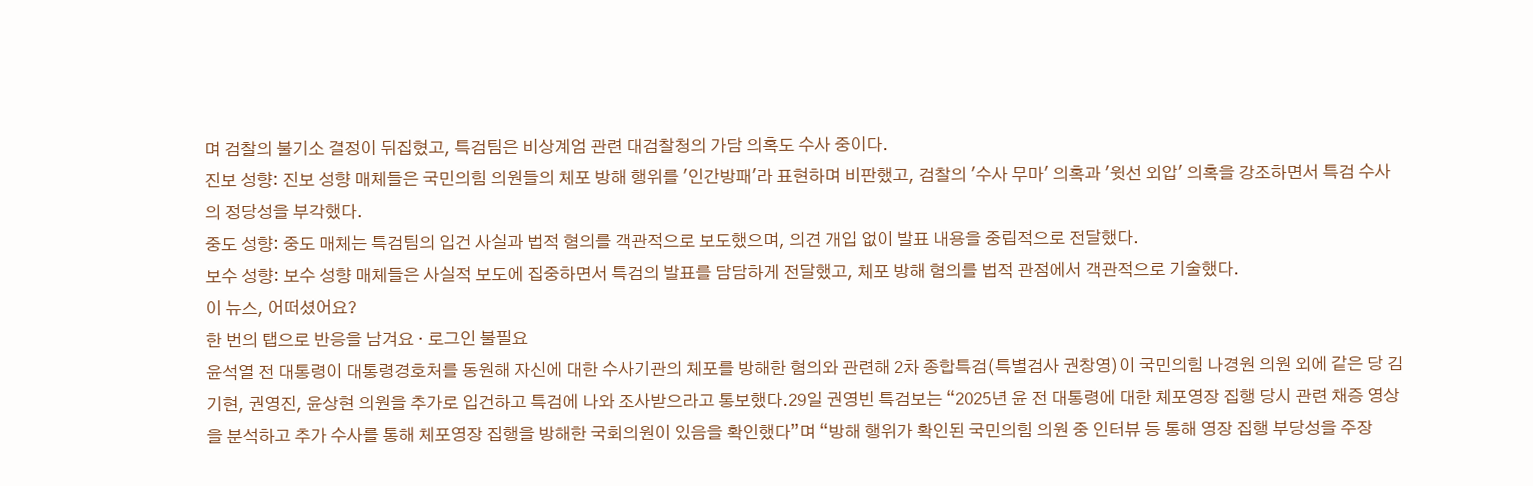며 검찰의 불기소 결정이 뒤집혔고, 특검팀은 비상계엄 관련 대검찰청의 가담 의혹도 수사 중이다.
진보 성향: 진보 성향 매체들은 국민의힘 의원들의 체포 방해 행위를 '인간방패'라 표현하며 비판했고, 검찰의 '수사 무마' 의혹과 '윗선 외압' 의혹을 강조하면서 특검 수사의 정당성을 부각했다.
중도 성향: 중도 매체는 특검팀의 입건 사실과 법적 혐의를 객관적으로 보도했으며, 의견 개입 없이 발표 내용을 중립적으로 전달했다.
보수 성향: 보수 성향 매체들은 사실적 보도에 집중하면서 특검의 발표를 담담하게 전달했고, 체포 방해 혐의를 법적 관점에서 객관적으로 기술했다.
이 뉴스, 어떠셨어요?
한 번의 탭으로 반응을 남겨요 · 로그인 불필요
윤석열 전 대통령이 대통령경호처를 동원해 자신에 대한 수사기관의 체포를 방해한 혐의와 관련해 2차 종합특검(특별검사 권창영)이 국민의힘 나경원 의원 외에 같은 당 김기현, 권영진, 윤상현 의원을 추가로 입건하고 특검에 나와 조사받으라고 통보했다.29일 권영빈 특검보는 “2025년 윤 전 대통령에 대한 체포영장 집행 당시 관련 채증 영상을 분석하고 추가 수사를 통해 체포영장 집행을 방해한 국회의원이 있음을 확인했다”며 “방해 행위가 확인된 국민의힘 의원 중 인터뷰 등 통해 영장 집행 부당성을 주장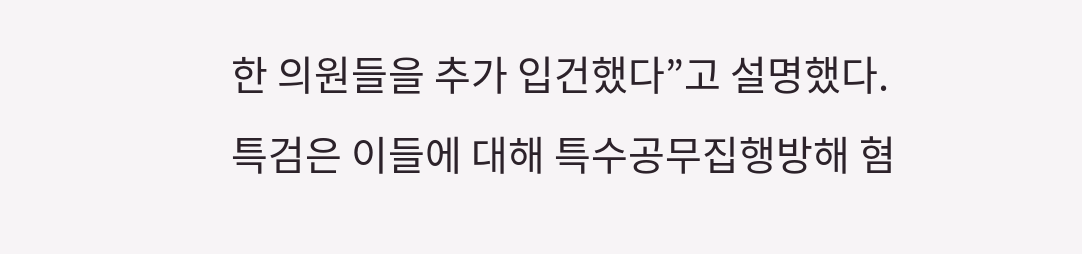한 의원들을 추가 입건했다”고 설명했다.
특검은 이들에 대해 특수공무집행방해 혐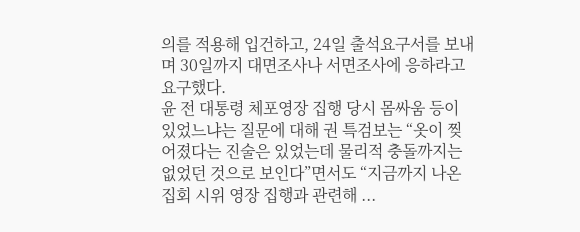의를 적용해 입건하고, 24일 출석요구서를 보내며 30일까지 대면조사나 서면조사에 응하라고 요구했다.
윤 전 대통령 체포영장 집행 당시 몸싸움 등이 있었느냐는 질문에 대해 권 특검보는 “옷이 찢어졌다는 진술은 있었는데 물리적 충돌까지는 없었던 것으로 보인다”면서도 “지금까지 나온 집회 시위 영장 집행과 관련해 ...